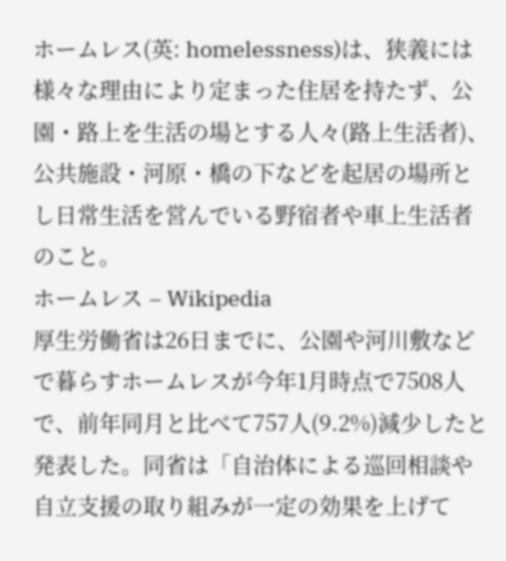ホームレス(英: homelessness)は、狭義には様々な理由により定まった住居を持たず、公園・路上を生活の場とする人々(路上生活者)、公共施設・河原・橋の下などを起居の場所とし日常生活を営んでいる野宿者や車上生活者のこと。
ホームレス – Wikipedia
厚生労働省は26日までに、公園や河川敷などで暮らすホームレスが今年1月時点で7508人で、前年同月と比べて757人(9.2%)減少したと発表した。同省は「自治体による巡回相談や自立支援の取り組みが一定の効果を上げて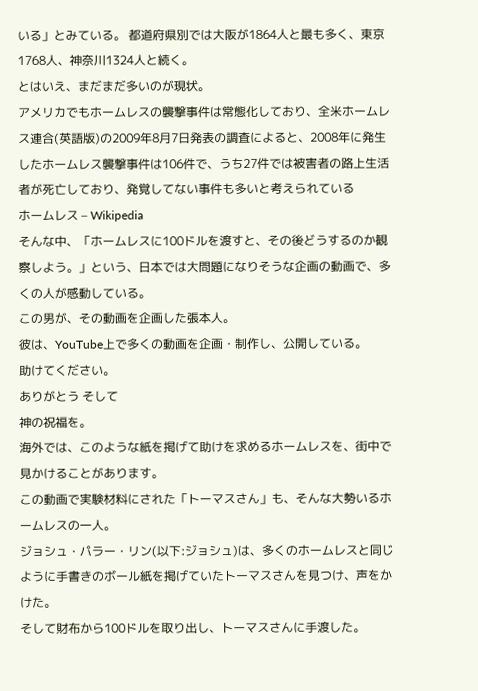いる」とみている。 都道府県別では大阪が1864人と最も多く、東京1768人、神奈川1324人と続く。
とはいえ、まだまだ多いのが現状。
アメリカでもホームレスの襲撃事件は常態化しており、全米ホームレス連合(英語版)の2009年8月7日発表の調査によると、2008年に発生したホームレス襲撃事件は106件で、うち27件では被害者の路上生活者が死亡しており、発覚してない事件も多いと考えられている
ホームレス – Wikipedia
そんな中、「ホームレスに100ドルを渡すと、その後どうするのか観察しよう。」という、日本では大問題になりそうな企画の動画で、多くの人が感動している。
この男が、その動画を企画した張本人。
彼は、YouTube上で多くの動画を企画・制作し、公開している。
助けてください。
ありがとう そして
神の祝福を。
海外では、このような紙を掲げて助けを求めるホームレスを、街中で見かけることがあります。
この動画で実験材料にされた「トーマスさん」も、そんな大勢いるホームレスの一人。
ジョシュ・パラー・リン(以下:ジョシュ)は、多くのホームレスと同じように手書きのボール紙を掲げていたトーマスさんを見つけ、声をかけた。
そして財布から100ドルを取り出し、トーマスさんに手渡した。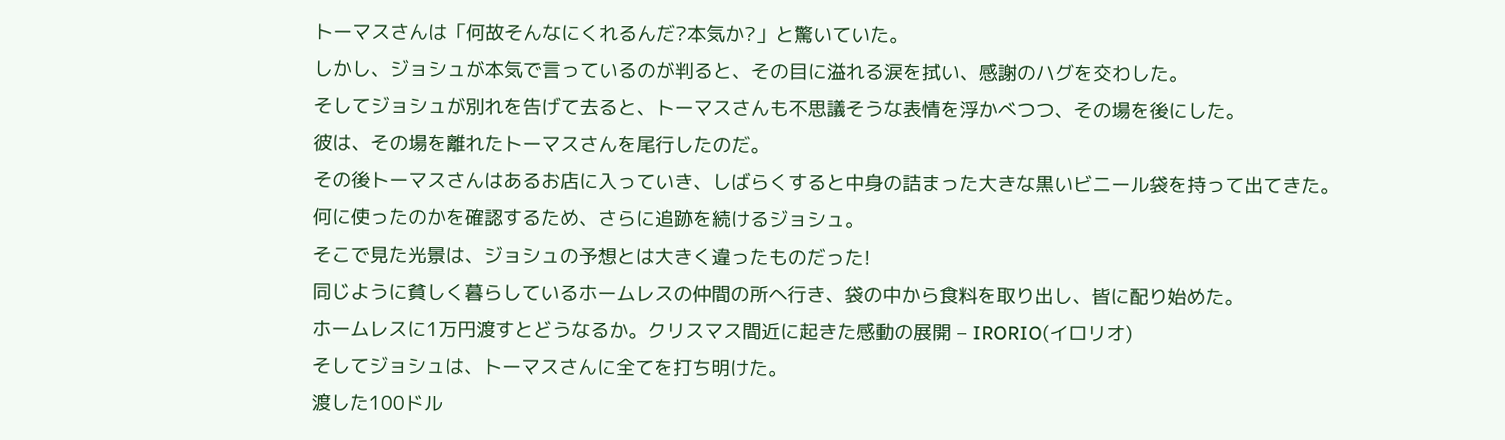トーマスさんは「何故そんなにくれるんだ?本気か?」と驚いていた。
しかし、ジョシュが本気で言っているのが判ると、その目に溢れる涙を拭い、感謝のハグを交わした。
そしてジョシュが別れを告げて去ると、トーマスさんも不思議そうな表情を浮かべつつ、その場を後にした。
彼は、その場を離れたトーマスさんを尾行したのだ。
その後トーマスさんはあるお店に入っていき、しばらくすると中身の詰まった大きな黒いビニール袋を持って出てきた。
何に使ったのかを確認するため、さらに追跡を続けるジョシュ。
そこで見た光景は、ジョシュの予想とは大きく違ったものだった!
同じように貧しく暮らしているホームレスの仲間の所へ行き、袋の中から食料を取り出し、皆に配り始めた。
ホームレスに1万円渡すとどうなるか。クリスマス間近に起きた感動の展開 – IRORIO(イロリオ)
そしてジョシュは、トーマスさんに全てを打ち明けた。
渡した100ドル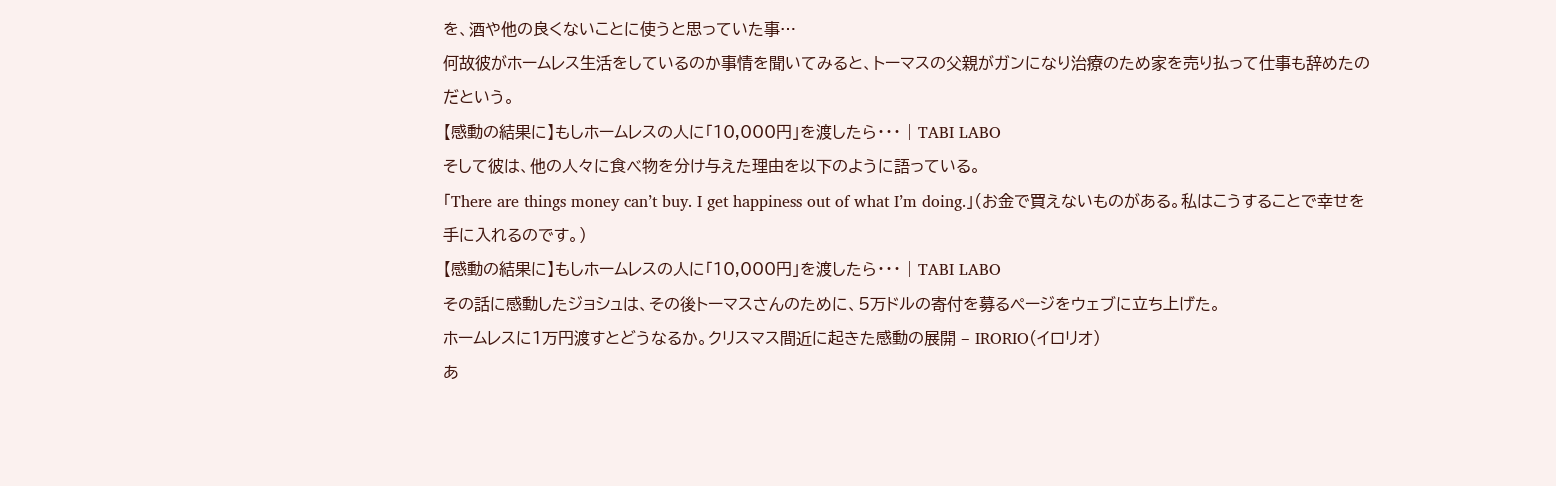を、酒や他の良くないことに使うと思っていた事…
何故彼がホームレス生活をしているのか事情を聞いてみると、トーマスの父親がガンになり治療のため家を売り払って仕事も辞めたのだという。
【感動の結果に】もしホームレスの人に「10,000円」を渡したら・・・ | TABI LABO
そして彼は、他の人々に食べ物を分け与えた理由を以下のように語っている。
「There are things money can’t buy. I get happiness out of what I’m doing.」(お金で買えないものがある。私はこうすることで幸せを手に入れるのです。)
【感動の結果に】もしホームレスの人に「10,000円」を渡したら・・・ | TABI LABO
その話に感動したジョシュは、その後トーマスさんのために、5万ドルの寄付を募るページをウェブに立ち上げた。
ホームレスに1万円渡すとどうなるか。クリスマス間近に起きた感動の展開 – IRORIO(イロリオ)
あ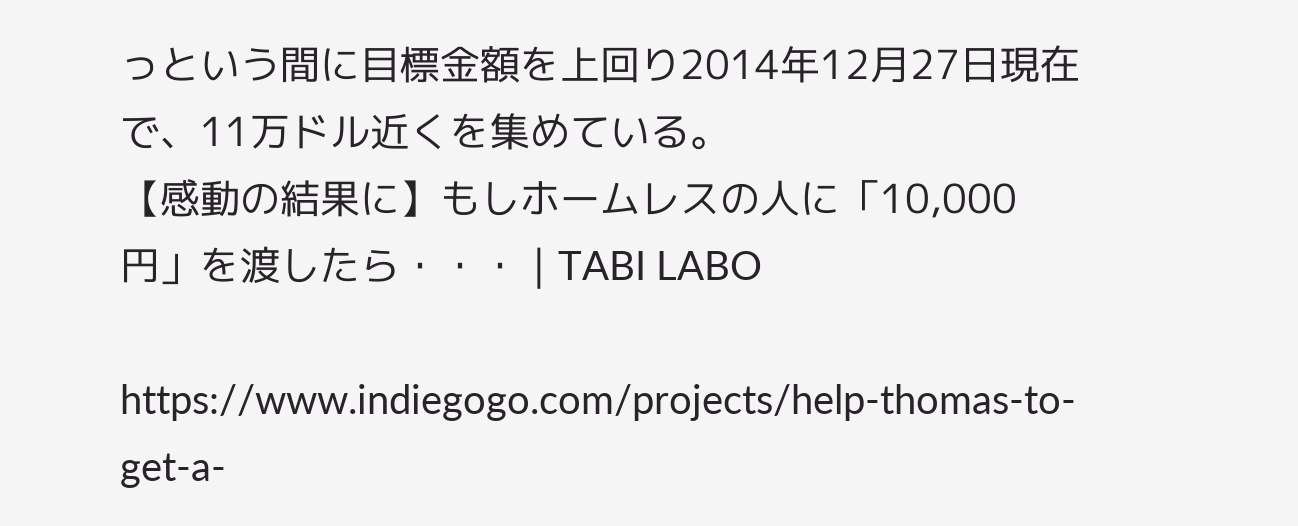っという間に目標金額を上回り2014年12月27日現在で、11万ドル近くを集めている。
【感動の結果に】もしホームレスの人に「10,000円」を渡したら・・・ | TABI LABO

https://www.indiegogo.com/projects/help-thomas-to-get-a-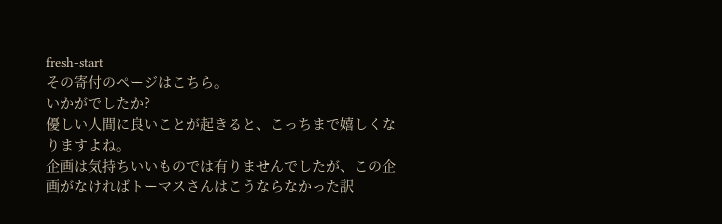fresh-start
その寄付のページはこちら。
いかがでしたか?
優しい人間に良いことが起きると、こっちまで嬉しくなりますよね。
企画は気持ちいいものでは有りませんでしたが、この企画がなければトーマスさんはこうならなかった訳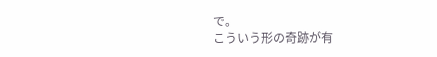で。
こういう形の奇跡が有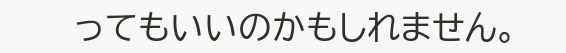ってもいいのかもしれません。